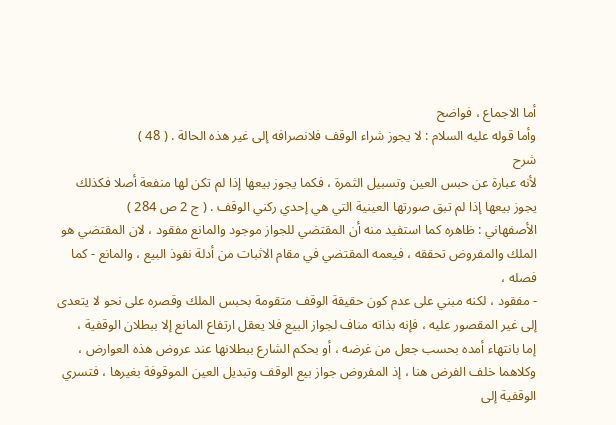أما الاجماع ، فواضح
وأما قوله عليه السلام : لا يجوز شراء الوقف فلانصرافه إلى غير هذه الحالة . ( 48 )
شرح
لأنه عبارة عن حبس العين وتسبيل الثمرة ، فكما يجوز بيعها إذا لم تكن لها منفعة أصلا فكذلك
يجوز بيعها إذا لم تبق صورتها العينية التي هي إحدي ركني الوقف . ( ج 2 ص 284 )
الأصفهاني : ظاهره كما استفيد منه أن المقتضي للجواز موجود والمانع مفقود ، لان المقتضي هو
الملك والمفروض تحققه ، فيعمه المقتضي في مقام الاثبات من أدلة نفوذ البيع ، والمانع - كما فصله ،
- مفقود ، لكنه مبني على عدم كون حقيقة الوقف متقومة بحبس الملك وقصره على نحو لا يتعدى
إلى غير المقصور عليه ، فإنه بذاته مناف لجواز البيع فلا يعقل ارتفاع المانع إلا ببطلان الوقفية ،
إما بانتهاء أمده بحسب جعل من غرضه ، أو بحكم الشارع ببطلانها عند عروض هذه العوارض ،
وكلاهما خلف الفرض هنا ، إذ المفروض جواز بيع الوقف وتبديل العين الموقوفة بغيرها ، فتسري
الوقفية إلى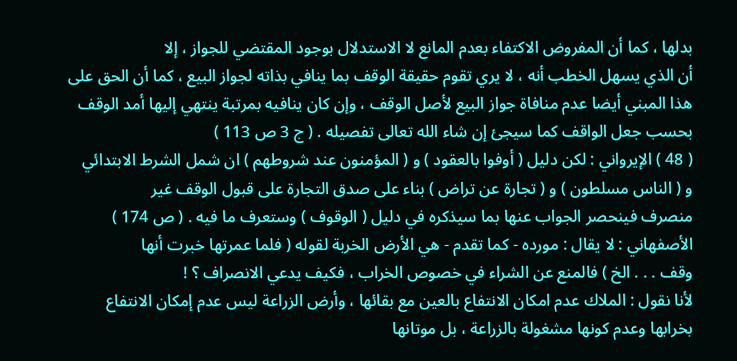بدلها ، كما أن المفروض الاكتفاء بعدم المانع لا الاستدلال بوجود المقتضي للجواز ، إلا
أن الذي يسهل الخطب أنه ، لا يري تقوم حقيقة الوقف بما ينافي بذاته لجواز البيع ، كما أن الحق على
هذا المبني أيضا عدم منافاة جواز البيع لأصل الوقف ، وإن كان ينافيه بمرتبة ينتهي إليها أمد الوقف
بحسب جعل الواقف كما سيجئ إن شاء الله تعالى تفصيله . ( ج 3 ص 113 )
( 48 ) الإيرواني : لكن دليل ( أوفوا بالعقود ) و ( المؤمنون عند شروطهم ) ان شمل الشرط الابتدائي
و ( الناس مسلطون ) و ( تجارة عن تراض ) بناء على صدق التجارة على قبول الوقف غير
منصرف فينحصر الجواب عنها بما سيذكره في دليل ( الوقوف ) وستعرف ما فيه . ( ص 174 )
الأصفهاني : لا يقال : مورده - كما تقدم - هي الأرض الخربة لقوله ( فلما عمرتها خبرت أنها
وقف . . . الخ ) فالمنع عن الشراء في خصوص الخراب ، فكيف يدعي الانصراف ؟ !
لأنا نقول : الملاك عدم امكان الانتفاع بالعين مع بقائها ، وأرض الزراعة ليس عدم إمكان الانتفاع
بخرابها وعدم كونها مشغولة بالزراعة ، بل موتانها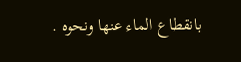بانقطاع الماء عنها ونحوه .